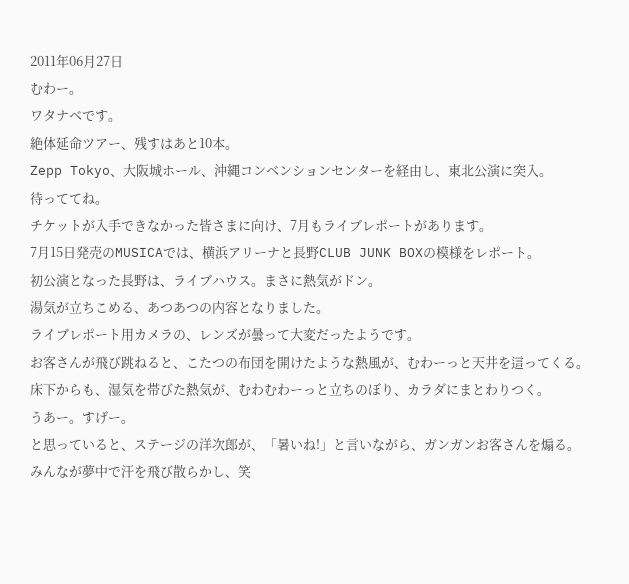2011年06月27日
むわー。
ワタナベです。
絶体延命ツアー、残すはあと10本。
Zepp Tokyo、大阪城ホール、沖縄コンベンションセンターを経由し、東北公演に突入。
待っててね。
チケットが入手できなかった皆さまに向け、7月もライブレポートがあります。
7月15日発売のMUSICAでは、横浜アリーナと長野CLUB JUNK BOXの模様をレポート。
初公演となった長野は、ライブハウス。まさに熱気がドン。
湯気が立ちこめる、あつあつの内容となりました。
ライブレポート用カメラの、レンズが曇って大変だったようです。
お客さんが飛び跳ねると、こたつの布団を開けたような熱風が、むわーっと天井を這ってくる。
床下からも、湿気を帯びた熱気が、むわむわーっと立ちのぼり、カラダにまとわりつく。
うあー。すげー。
と思っていると、ステージの洋次郎が、「暑いね!」と言いながら、ガンガンお客さんを煽る。
みんなが夢中で汗を飛び散らかし、笑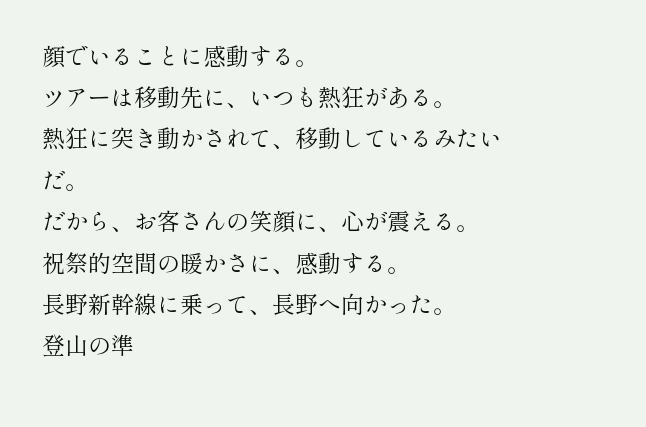顔でいることに感動する。
ツアーは移動先に、いつも熱狂がある。
熱狂に突き動かされて、移動しているみたいだ。
だから、お客さんの笑顔に、心が震える。
祝祭的空間の暖かさに、感動する。
長野新幹線に乗って、長野へ向かった。
登山の準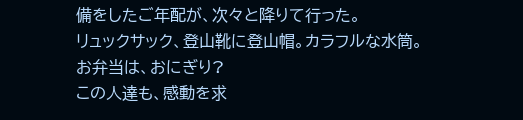備をしたご年配が、次々と降りて行った。
リュックサック、登山靴に登山帽。カラフルな水筒。
お弁当は、おにぎり?
この人達も、感動を求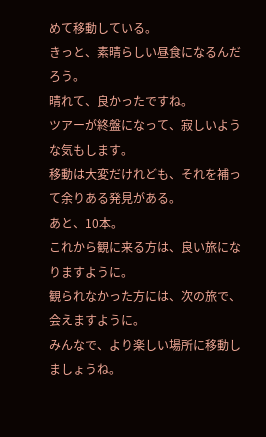めて移動している。
きっと、素晴らしい昼食になるんだろう。
晴れて、良かったですね。
ツアーが終盤になって、寂しいような気もします。
移動は大変だけれども、それを補って余りある発見がある。
あと、10本。
これから観に来る方は、良い旅になりますように。
観られなかった方には、次の旅で、会えますように。
みんなで、より楽しい場所に移動しましょうね。